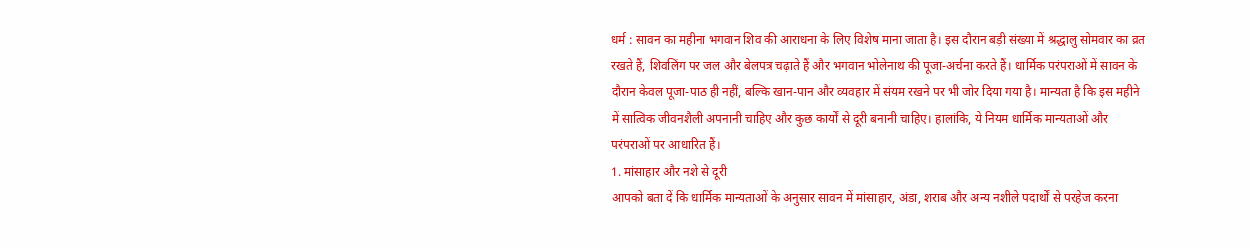धर्म : सावन का महीना भगवान शिव की आराधना के लिए विशेष माना जाता है। इस दौरान बड़ी संख्या में श्रद्धालु सोमवार का व्रत रखते हैं, शिवलिंग पर जल और बेलपत्र चढ़ाते हैं और भगवान भोलेनाथ की पूजा-अर्चना करते हैं। धार्मिक परंपराओं में सावन के दौरान केवल पूजा-पाठ ही नहीं, बल्कि खान-पान और व्यवहार में संयम रखने पर भी जोर दिया गया है। मान्यता है कि इस महीने में सात्विक जीवनशैली अपनानी चाहिए और कुछ कार्यों से दूरी बनानी चाहिए। हालांकि, ये नियम धार्मिक मान्यताओं और परंपराओं पर आधारित हैं।
1. मांसाहार और नशे से दूरी
आपको बता दें कि धार्मिक मान्यताओं के अनुसार सावन में मांसाहार, अंडा, शराब और अन्य नशीले पदार्थों से परहेज करना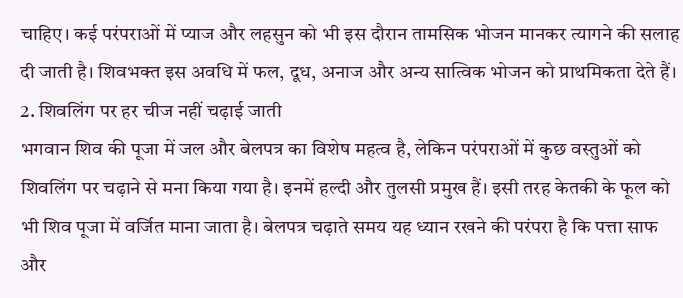चाहिए। कई परंपराओं में प्याज और लहसुन को भी इस दौरान तामसिक भोजन मानकर त्यागने की सलाह दी जाती है। शिवभक्त इस अवधि में फल, दूध, अनाज और अन्य सात्विक भोजन को प्राथमिकता देते हैं।
2. शिवलिंग पर हर चीज नहीं चढ़ाई जाती
भगवान शिव की पूजा में जल और बेलपत्र का विशेष महत्व है, लेकिन परंपराओं में कुछ वस्तुओं को शिवलिंग पर चढ़ाने से मना किया गया है। इनमें हल्दी और तुलसी प्रमुख हैं। इसी तरह केतकी के फूल को भी शिव पूजा में वर्जित माना जाता है। बेलपत्र चढ़ाते समय यह ध्यान रखने की परंपरा है कि पत्ता साफ और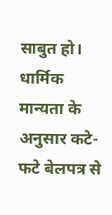साबुत हो। धार्मिक मान्यता के अनुसार कटे-फटे बेलपत्र से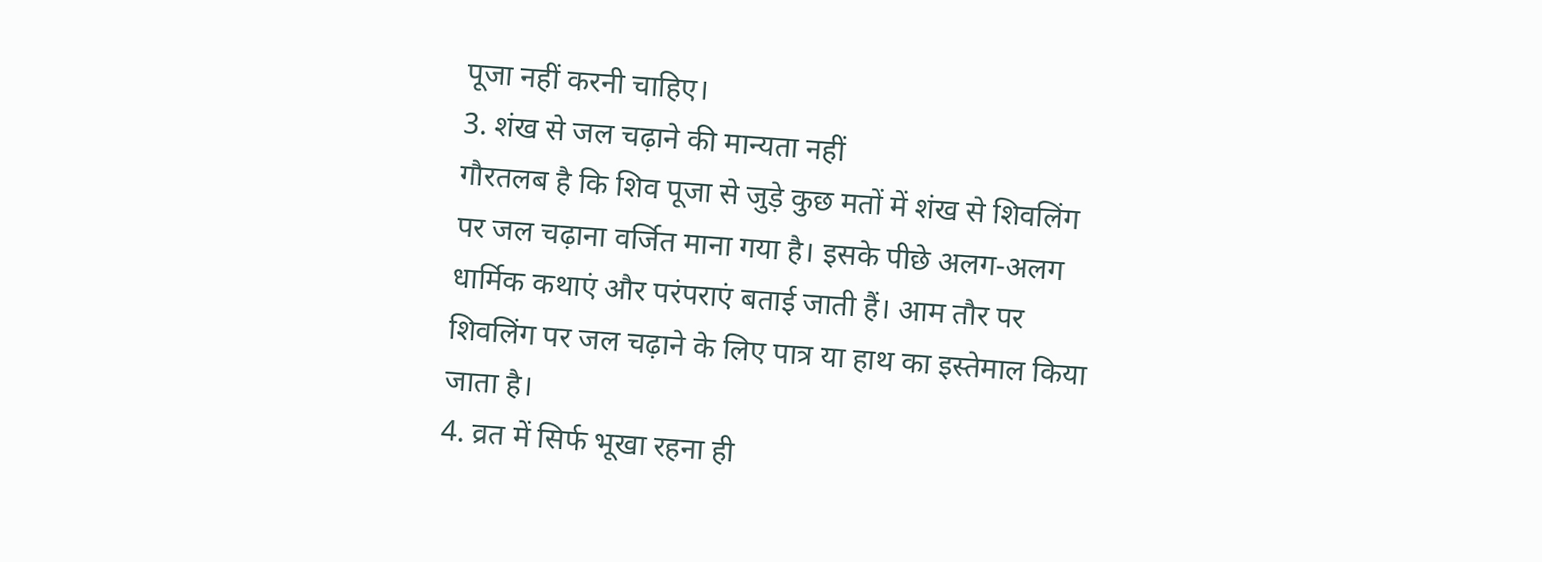पूजा नहीं करनी चाहिए।
3. शंख से जल चढ़ाने की मान्यता नहीं
गौरतलब है कि शिव पूजा से जुड़े कुछ मतों में शंख से शिवलिंग पर जल चढ़ाना वर्जित माना गया है। इसके पीछे अलग-अलग धार्मिक कथाएं और परंपराएं बताई जाती हैं। आम तौर पर शिवलिंग पर जल चढ़ाने के लिए पात्र या हाथ का इस्तेमाल किया जाता है।
4. व्रत में सिर्फ भूखा रहना ही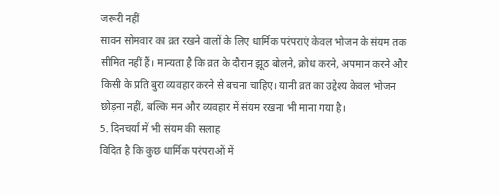जरूरी नहीं
सावन सोमवार का व्रत रखने वालों के लिए धार्मिक परंपराएं केवल भोजन के संयम तक सीमित नहीं हैं। मान्यता है कि व्रत के दौरान झूठ बोलने, क्रोध करने, अपमान करने और किसी के प्रति बुरा व्यवहार करने से बचना चाहिए। यानी व्रत का उद्देश्य केवल भोजन छोड़ना नहीं, बल्कि मन और व्यवहार में संयम रखना भी माना गया है।
5. दिनचर्या में भी संयम की सलाह
विदित है कि कुछ धार्मिक परंपराओं में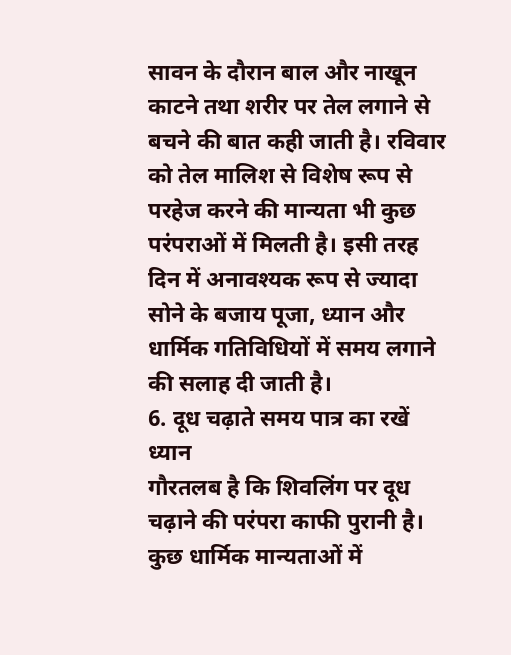सावन के दौरान बाल और नाखून काटने तथा शरीर पर तेल लगाने से बचने की बात कही जाती है। रविवार को तेल मालिश से विशेष रूप से परहेज करने की मान्यता भी कुछ परंपराओं में मिलती है। इसी तरह दिन में अनावश्यक रूप से ज्यादा सोने के बजाय पूजा, ध्यान और धार्मिक गतिविधियों में समय लगाने की सलाह दी जाती है।
6. दूध चढ़ाते समय पात्र का रखें ध्यान
गौरतलब है कि शिवलिंग पर दूध चढ़ाने की परंपरा काफी पुरानी है। कुछ धार्मिक मान्यताओं में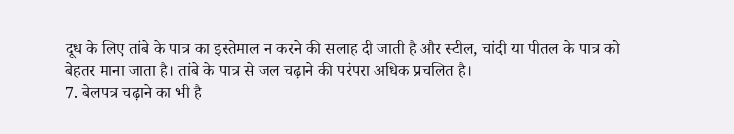दूध के लिए तांबे के पात्र का इस्तेमाल न करने की सलाह दी जाती है और स्टील, चांदी या पीतल के पात्र को बेहतर माना जाता है। तांबे के पात्र से जल चढ़ाने की परंपरा अधिक प्रचलित है।
7. बेलपत्र चढ़ाने का भी है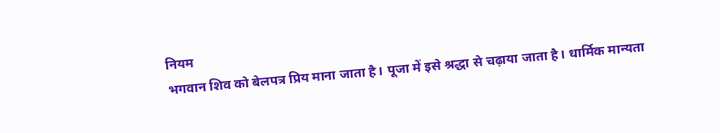नियम
भगवान शिव को बेलपत्र प्रिय माना जाता है। पूजा में इसे श्रद्धा से चढ़ाया जाता है। धार्मिक मान्यता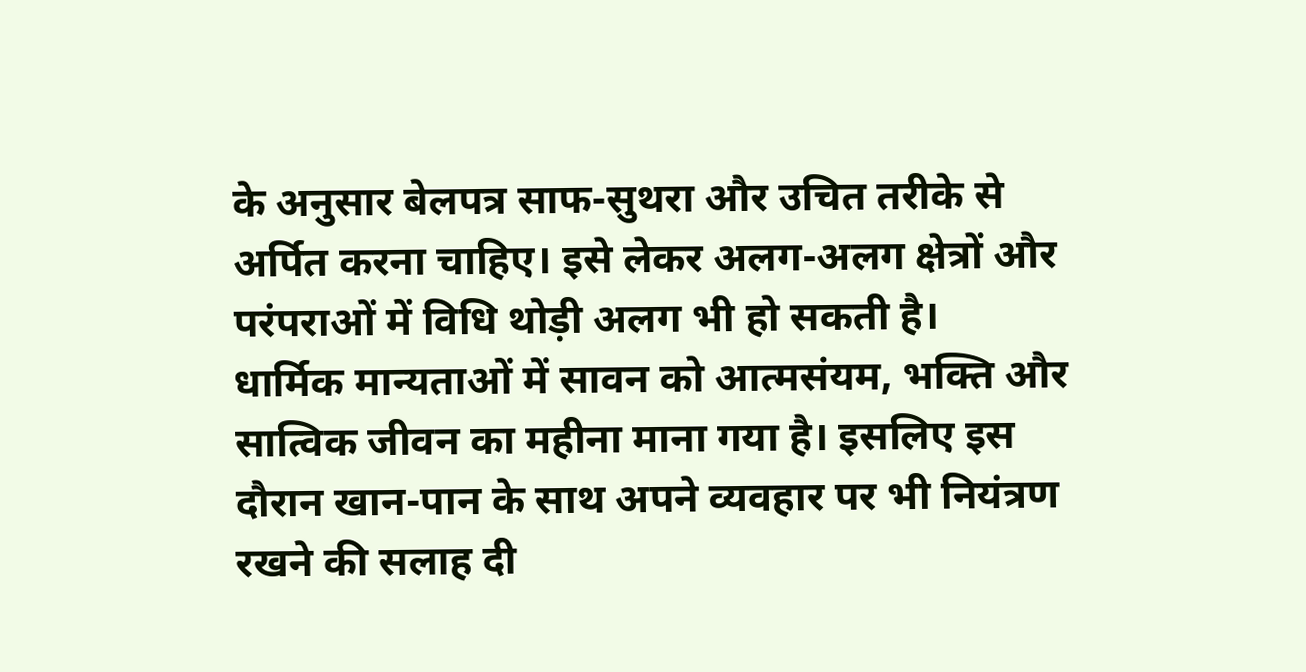के अनुसार बेलपत्र साफ-सुथरा और उचित तरीके से अर्पित करना चाहिए। इसे लेकर अलग-अलग क्षेत्रों और परंपराओं में विधि थोड़ी अलग भी हो सकती है।
धार्मिक मान्यताओं में सावन को आत्मसंयम, भक्ति और सात्विक जीवन का महीना माना गया है। इसलिए इस दौरान खान-पान के साथ अपने व्यवहार पर भी नियंत्रण रखने की सलाह दी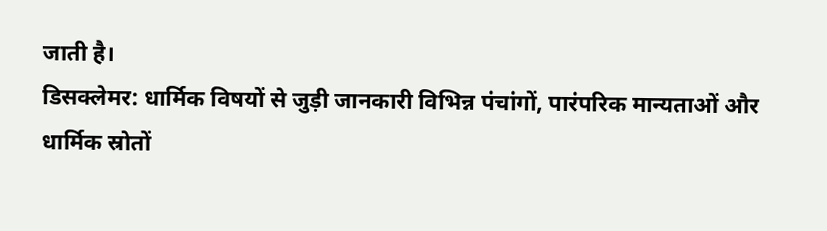जाती है।
डिसक्लेमर: धार्मिक विषयों से जुड़ी जानकारी विभिन्न पंचांगों, पारंपरिक मान्यताओं और धार्मिक स्रोतों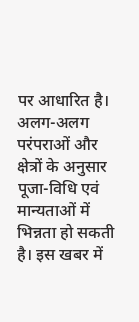पर आधारित है। अलग-अलग परंपराओं और क्षेत्रों के अनुसार पूजा-विधि एवं मान्यताओं में भिन्नता हो सकती है। इस खबर में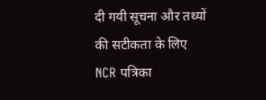दी गयी सूचना और तथ्यों की सटीकता के लिए NCR पत्रिका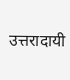उत्तरादायी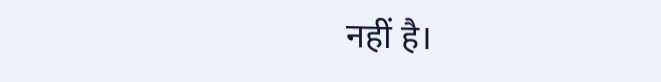नहीं है।